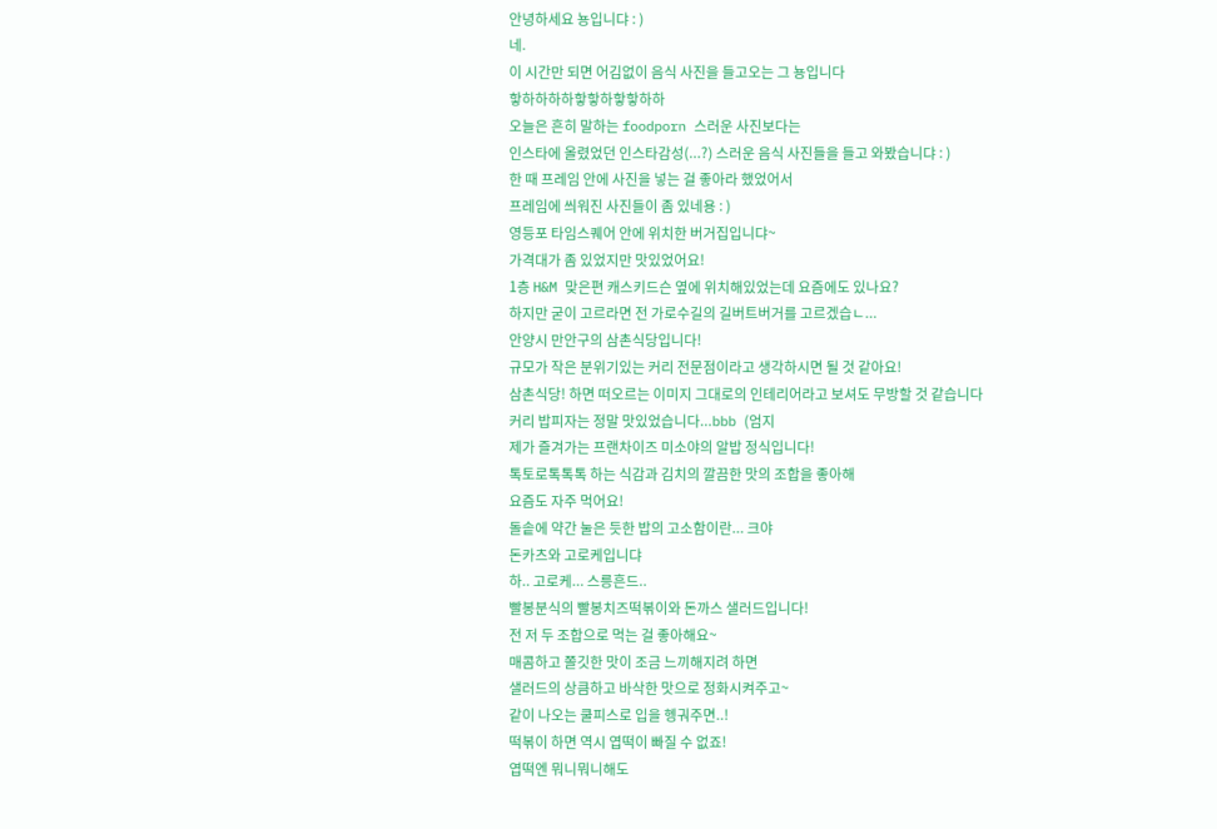안녕하세요 뇽입니댜 : )
네.
이 시간만 되면 어김없이 음식 사진을 들고오는 그 뇽입니다
핳하하하하핳핳하핳핳하하
오늘은 흔히 말하는 foodporn 스러운 사진보다는
인스타에 올렸었던 인스타감성(...?) 스러운 음식 사진들을 들고 와봤습니댜 : )
한 때 프레임 안에 사진을 넣는 걸 좋아라 했었어서
프레임에 씌워진 사진들이 좀 있네용 : )
영등포 타임스퀘어 안에 위치한 버거집입니댜~
가격대가 좀 있었지만 맛있었어요!
1층 H&M 맞은편 캐스키드슨 옆에 위치해있었는데 요즘에도 있나요?
하지만 굳이 고르라면 전 가로수길의 길버트버거를 고르겠습ㄴ...
안양시 만안구의 삼촌식당입니다!
규모가 작은 분위기있는 커리 전문점이라고 생각하시면 될 것 같아요!
삼촌식당! 하면 떠오르는 이미지 그대로의 인테리어라고 보셔도 무방할 것 같습니다
커리 밥피자는 정말 맛있었습니다...bbb (엄지
제가 즐겨가는 프랜차이즈 미소야의 알밥 정식입니다!
톡토로톡톡톡 하는 식감과 김치의 깔끔한 맛의 조합을 좋아해
요즘도 자주 먹어요!
돌솥에 약간 눌은 듯한 밥의 고소함이란... 크야
돈카츠와 고로케입니댜
하.. 고로케... 스릉흔드..
빨봉분식의 빨봉치즈떡볶이와 돈까스 샐러드입니다!
전 저 두 조합으로 먹는 걸 좋아해요~
매콤하고 쫄깃한 맛이 조금 느끼해지려 하면
샐러드의 상큼하고 바삭한 맛으로 정화시켜주고~
같이 나오는 쿨피스로 입을 헹궈주면..!
떡볶이 하면 역시 엽떡이 빠질 수 없죠!
엽떡엔 뭐니뭐니해도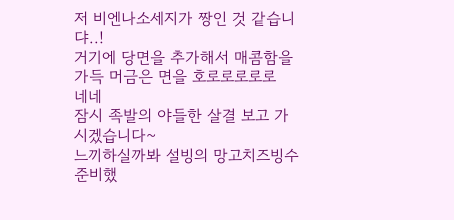저 비엔나소세지가 짱인 것 같습니댜..!
거기에 당면을 추가해서 매콤함을 가득 머금은 면을 호로로로로로
네네
잠시 족발의 야들한 살결 보고 가시겠습니다~
느끼하실까봐 설빙의 망고치즈빙수 준비했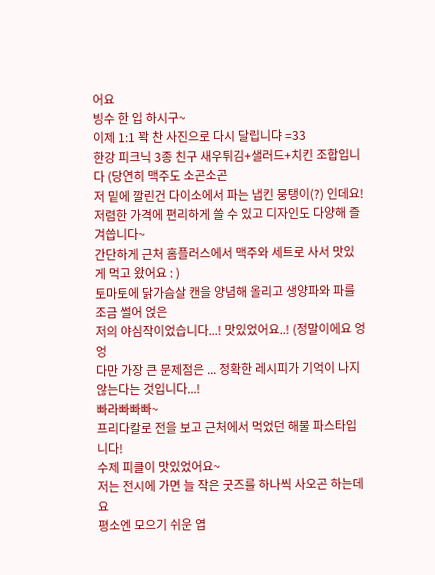어요
빙수 한 입 하시구~
이제 1:1 꽉 찬 사진으로 다시 달립니댜 =33
한강 피크닉 3종 친구 새우튀김+샐러드+치킨 조합입니다 (당연히 맥주도 소곤소곤
저 밑에 깔린건 다이소에서 파는 냅킨 뭉탱이(?) 인데요!
저렴한 가격에 편리하게 쓸 수 있고 디자인도 다양해 즐겨씁니다~
간단하게 근처 홈플러스에서 맥주와 세트로 사서 맛있게 먹고 왔어요 : )
토마토에 닭가슴살 캔을 양념해 올리고 생양파와 파를 조금 썰어 얹은
저의 야심작이었습니다...! 맛있었어요..! (정말이에요 엉엉
다만 가장 큰 문제점은 ... 정확한 레시피가 기억이 나지 않는다는 것입니다...!
빠라빠빠빠~
프리다칼로 전을 보고 근처에서 먹었던 해물 파스타입니다!
수제 피클이 맛있었어요~
저는 전시에 가면 늘 작은 굿즈를 하나씩 사오곤 하는데요
평소엔 모으기 쉬운 엽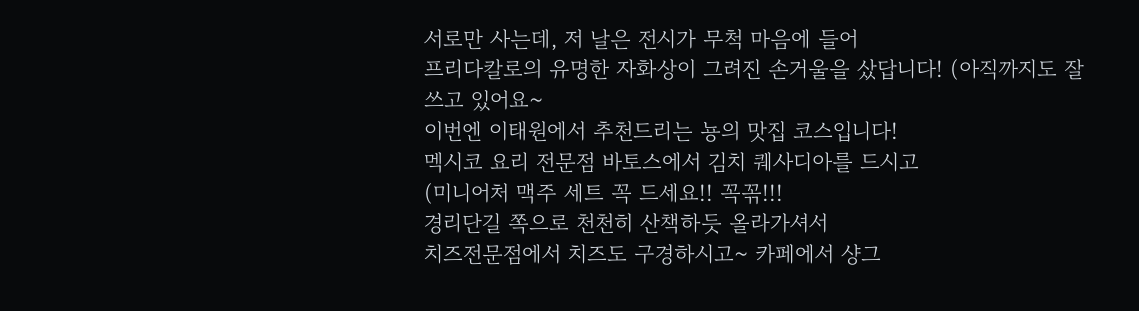서로만 사는데, 저 날은 전시가 무척 마음에 들어
프리다칼로의 유명한 자화상이 그려진 손거울을 샀답니다! (아직까지도 잘 쓰고 있어요~
이번엔 이태원에서 추천드리는 뇽의 맛집 코스입니다!
멕시코 요리 전문점 바토스에서 김치 퀘사디아를 드시고
(미니어처 맥주 세트 꼭 드세요!! 꼭꼮!!!
경리단길 쪽으로 천천히 산책하듯 올라가셔서
치즈전문점에서 치즈도 구경하시고~ 카페에서 샹그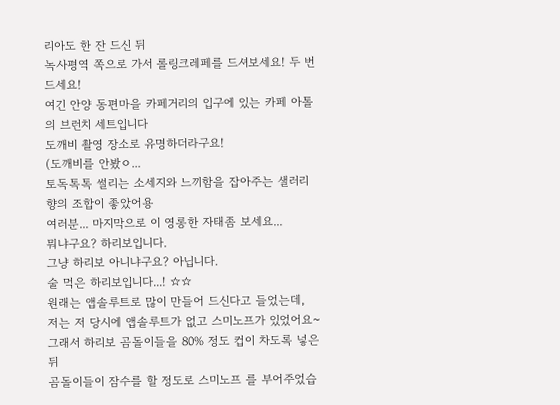리아도 한 잔 드신 뒤
녹사평역 쪽으로 가서 롤링크레페를 드셔보세요! 두 번 드세요!
여긴 안양 동편마을 카페거리의 입구에 있는 카페 아톨의 브런치 세트입니다
도깨비 촬영 장소로 유명하더라구요!
(도깨비를 안봤ㅇ...
토독톡톡 썰리는 소세지와 느끼함을 잡아주는 샐러리 향의 조합이 좋았어용
여러분... 마지막으로 이 영롱한 자태좀 보세요...
뭐냐구요? 하리보입니다.
그냥 하리보 아니냐구요? 아닙니다.
술 먹은 하리보입니다...! ☆☆
원래는 앱솔루트로 많이 만들어 드신다고 들었는데,
저는 저 당시에 앱솔루트가 없고 스미노프가 있었어요~
그래서 하리보 곰돌이들을 80% 정도 컵이 차도록 넣은 뒤
곰돌이들이 잠수를 할 정도로 스미노프 를 부어주었습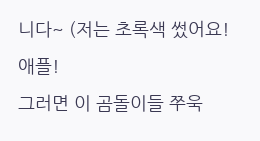니다~ (저는 초록색 썼어요! 애플!
그러면 이 곰돌이들 쭈욱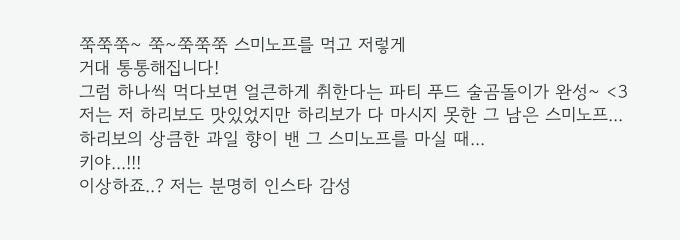쭉쭉쭉~ 쭉~쭉쭉쭉 스미노프를 먹고 저렇게
거대 통통해집니다!
그럼 하나씩 먹다보면 얼큰하게 취한다는 파티 푸드 술곰돌이가 완성~ <3
저는 저 하리보도 맛있었지만 하리보가 다 마시지 못한 그 남은 스미노프...
하리보의 상큼한 과일 향이 밴 그 스미노프를 마실 때...
키야...!!!
이상하죠..? 저는 분명히 인스타 감성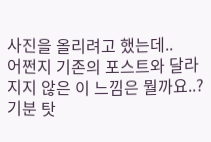사진을 올리려고 했는데..
어쩐지 기존의 포스트와 달라지지 않은 이 느낌은 뭘까요..?
기분 탓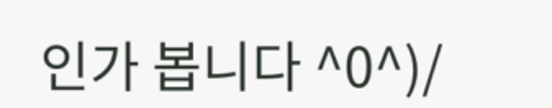인가 봅니다 ^0^)/